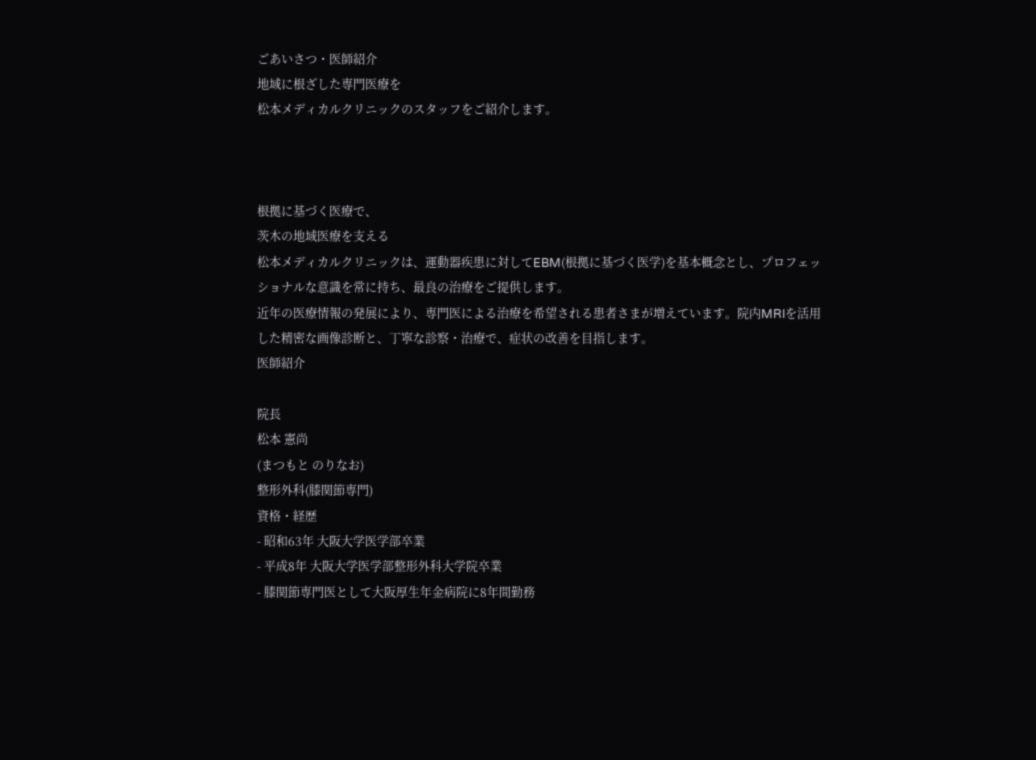ごあいさつ・医師紹介
地域に根ざした専門医療を
松本メディカルクリニックのスタッフをご紹介します。



根拠に基づく医療で、
茨木の地域医療を支える
松本メディカルクリニックは、運動器疾患に対してEBM(根拠に基づく医学)を基本概念とし、プロフェッショナルな意識を常に持ち、最良の治療をご提供します。
近年の医療情報の発展により、専門医による治療を希望される患者さまが増えています。院内MRIを活用した精密な画像診断と、丁寧な診察・治療で、症状の改善を目指します。
医師紹介

院長
松本 憲尚
(まつもと のりなお)
整形外科(膝関節専門)
資格・経歴
- 昭和63年 大阪大学医学部卒業
- 平成8年 大阪大学医学部整形外科大学院卒業
- 膝関節専門医として大阪厚生年金病院に8年間勤務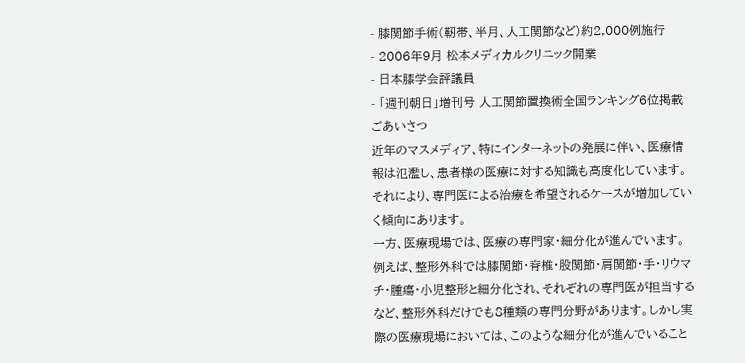- 膝関節手術(靭帯、半月、人工関節など)約2,000例施行
- 2006年9月 松本メディカルクリニック開業
- 日本膝学会評議員
- 「週刊朝日」増刊号 人工関節置換術全国ランキング6位掲載
ごあいさつ
近年のマスメディア、特にインターネットの発展に伴い、医療情報は氾濫し、患者様の医療に対する知識も高度化しています。それにより、専門医による治療を希望されるケースが増加していく傾向にあります。
一方、医療現場では、医療の専門家・細分化が進んでいます。例えば、整形外科では膝関節・脊椎・股関節・肩関節・手・リウマチ・腫瘍・小児整形と細分化され、それぞれの専門医が担当するなど、整形外科だけでも8種類の専門分野があります。しかし実際の医療現場においては、このような細分化が進んでいること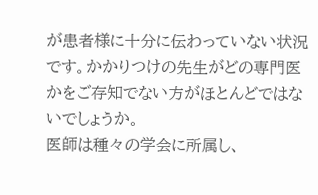が患者様に十分に伝わっていない状況です。かかりつけの先生がどの専門医かをご存知でない方がほとんどではないでしょうか。
医師は種々の学会に所属し、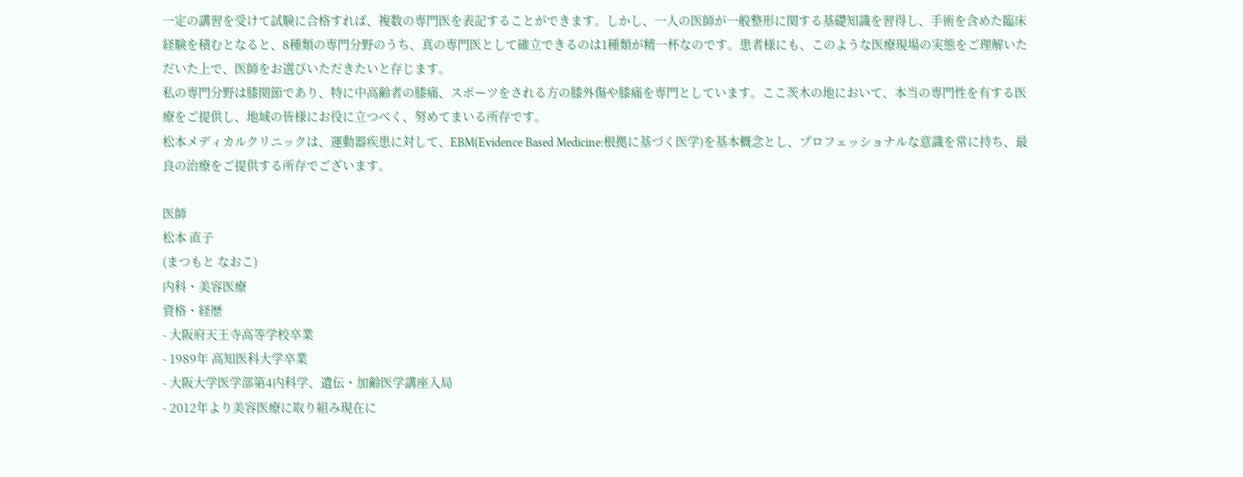一定の講習を受けて試験に合格すれば、複数の専門医を表記することができます。しかし、一人の医師が一般整形に関する基礎知識を習得し、手術を含めた臨床経験を積むとなると、8種類の専門分野のうち、真の専門医として確立できるのは1種類が精一杯なのです。患者様にも、このような医療現場の実態をご理解いただいた上で、医師をお選びいただきたいと存じます。
私の専門分野は膝関節であり、特に中高齢者の膝痛、スポーツをされる方の膝外傷や膝痛を専門としています。ここ茨木の地において、本当の専門性を有する医療をご提供し、地域の皆様にお役に立つべく、努めてまいる所存です。
松本メディカルクリニックは、運動器疾患に対して、EBM(Evidence Based Medicine:根拠に基づく医学)を基本概念とし、プロフェッショナルな意識を常に持ち、最良の治療をご提供する所存でございます。

医師
松本 直子
(まつもと なおこ)
内科・美容医療
資格・経歴
- 大阪府天王寺高等学校卒業
- 1989年 高知医科大学卒業
- 大阪大学医学部第4内科学、遺伝・加齢医学講座入局
- 2012年より美容医療に取り組み現在に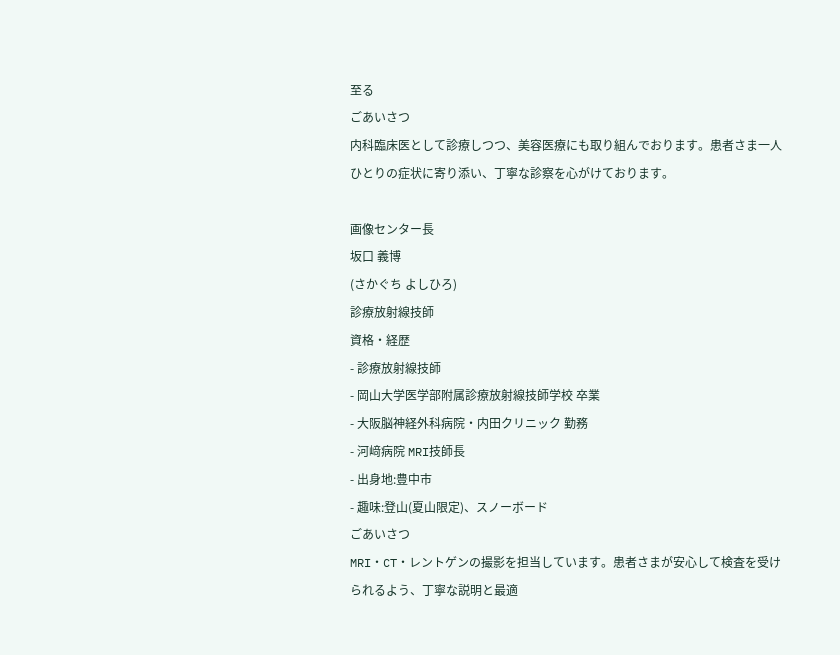至る
ごあいさつ
内科臨床医として診療しつつ、美容医療にも取り組んでおります。患者さま一人ひとりの症状に寄り添い、丁寧な診察を心がけております。

画像センター長
坂口 義博
(さかぐち よしひろ)
診療放射線技師
資格・経歴
- 診療放射線技師
- 岡山大学医学部附属診療放射線技師学校 卒業
- 大阪脳神経外科病院・内田クリニック 勤務
- 河﨑病院 MRI技師長
- 出身地:豊中市
- 趣味:登山(夏山限定)、スノーボード
ごあいさつ
MRI・CT・レントゲンの撮影を担当しています。患者さまが安心して検査を受けられるよう、丁寧な説明と最適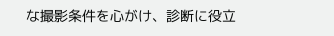な撮影条件を心がけ、診断に役立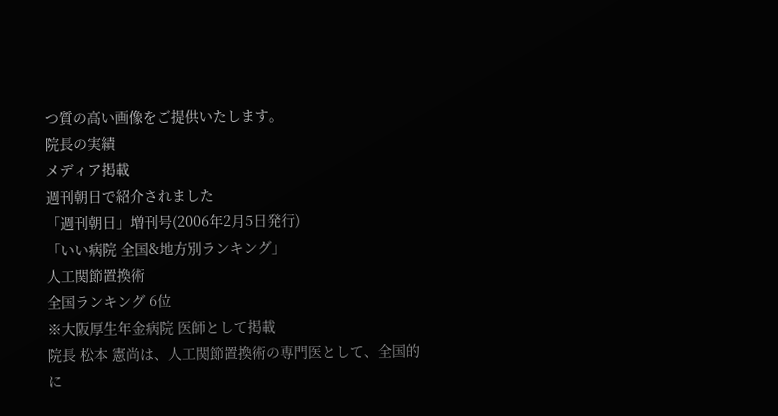つ質の高い画像をご提供いたします。
院長の実績
メディア掲載
週刊朝日で紹介されました
「週刊朝日」増刊号(2006年2月5日発行)
「いい病院 全国&地方別ランキング」
人工関節置換術
全国ランキング 6位
※大阪厚生年金病院 医師として掲載
院長 松本 憲尚は、人工関節置換術の専門医として、全国的に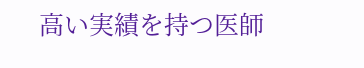高い実績を持つ医師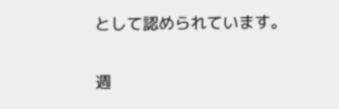として認められています。

週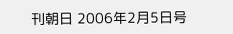刊朝日 2006年2月5日号